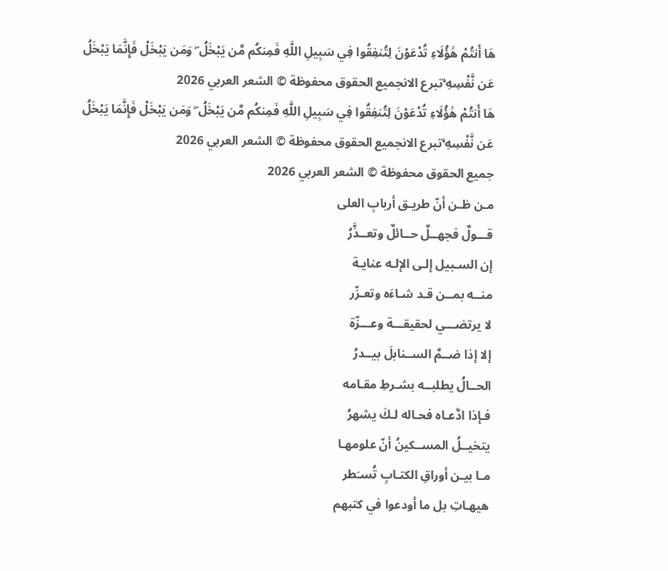هَا أَنتُمْ هَٰؤُلَاءِ تُدْعَوْنَ لِتُنفِقُوا فِي سَبِيلِ اللَّهِ فَمِنكُم مَّن يَبْخَلُ ۖ وَمَن يَبْخَلْ فَإِنَّمَا يَبْخَلُ عَن نَّفْسِهِ ۚتبرع الانجميع الحقوق محفوظة © الشعر العربي 2026
هَا أَنتُمْ هَٰؤُلَاءِ تُدْعَوْنَ لِتُنفِقُوا فِي سَبِيلِ اللَّهِ فَمِنكُم مَّن يَبْخَلُ ۖ وَمَن يَبْخَلْ فَإِنَّمَا يَبْخَلُ عَن نَّفْسِهِ ۚتبرع الانجميع الحقوق محفوظة © الشعر العربي 2026
جميع الحقوق محفوظة © الشعر العربي 2026
مـن ظـن أنّ طريـق أربابِ العلى
قـــولٌ فجهــلٌ حــائلٌ وتعــذَّرُ
إن السـبيل إلـى الإلـه عنايـة
منــه بمــن قـد شـاءَه وتعـزّر
لا يرتضـــي لحقيقـــة وعـــزّة
إلا إذا ضــمَّ الســنابلَ بيــدرُ
الحــالُ يطلبــه بشـرطِ مقـامه
فـإذا ادَّعـاه فحـاله لـكَ يشهرُ
يتخيــلُ المســكينُ أنّ علومهـا
مـا بيـن أوراقِ الكتـابِ تُسـَطر
هيهـاتِ بل ما أودعوا في كتبهم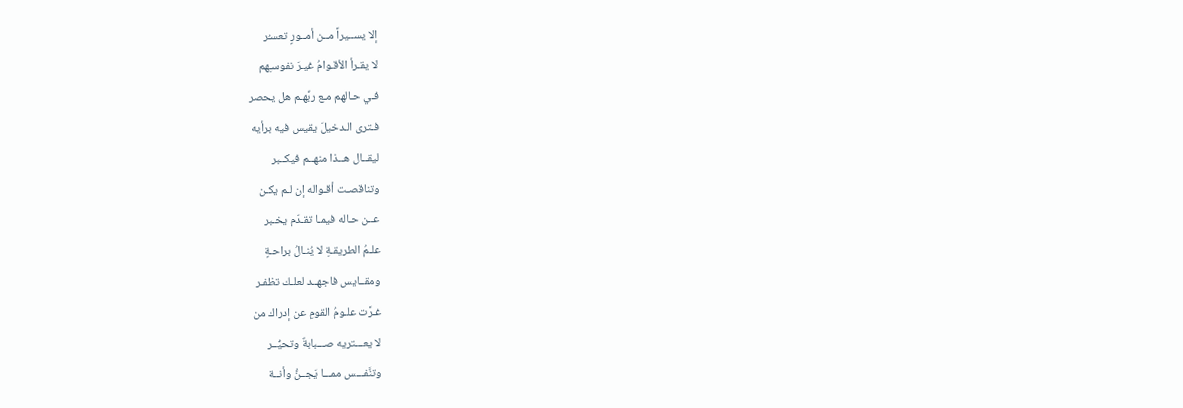إلا يســيراً مــن أمــورٍ تعسـُر
لا يقـرأ الأقـوامُ غيـرَ نفوسـِهم
فـي حـالهم مـع ربِّهـم هل يحصر
فـترى الـدخيلَ يقيس فيه برأيه
ليقــال هــذا منهــم فيكــبر
وتناقصـت أقـواله إن لـم يكـن
عــن حـاله فيمـا تقـدّم يخـبر
علـمُ الطريقـةِ لا يُنـالُ براحـةٍ
ومقــايس فاجهــد لعلـك تظفـر
غـرَّت علـومُ القومِ عن إدراك من
لا يعـــتريه صـــبابةٌ وتحيُّــر
وتنَّفـــس ممـــا يَجــنُّ وأنــة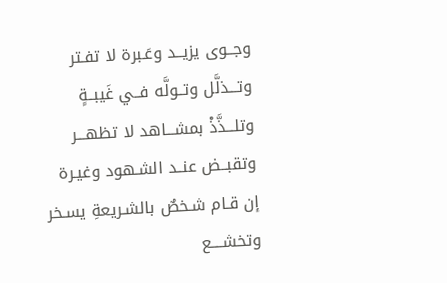وجــوى يزيــد وعَـبرة لا تفـتر
وتـــذلَّل وتــولَّه فــي غَيبــةٍ
وتلـــذَّذْ بمشـــاهد لا تظهـــر
وتقبــض عنــد الشـهود وغيـرة
إن قـام شـخصٌ بالشـريعةِ يسـخر
وتخشــــع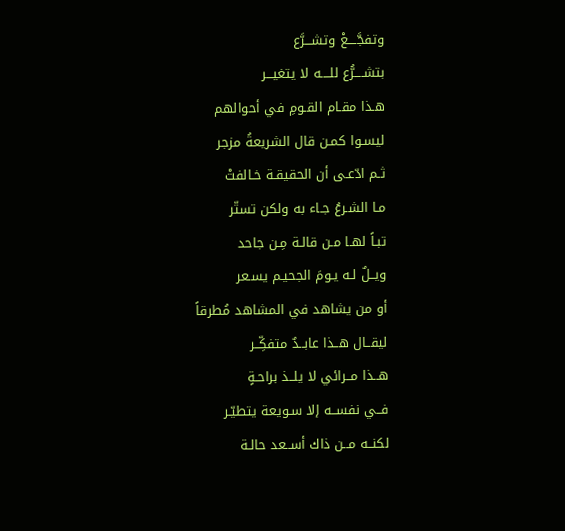وتفجَّــــعْ وتشـــرَّع
بتشــــرُّع للــــه لا يتغيـــر
هـذا مقـام القـومِ في أحوالهم
ليسـوا كمـن قال الشريعةُ مزجر
ثـم ادّعـى أن الحقيقـة خـالفتْ
مـا الشـرعُ جـاء به ولكن تستّر
تبـاً لهـا مـن قالـة مِـن جاحد
ويــلٌ لـه يـومَ الجحيـم يسـعر
أو من يشاهد في المشاهد مُطرقاً
ليقــال هــذا عابــدٌ متفكِّــر
هــذا مــرائي لا يلــذ براحـةٍ
فــي نفســه إلا سـويعة يتطيّـر
لكنــه مــن ذاك أســعد حالـة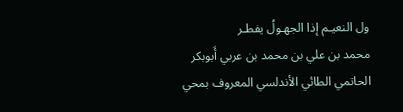ول النعيـم إذا الجهـولُ يفطـر
محمد بن علي بن محمد بن عربي أَبوبكر الحاتمي الطائي الأندلسي المعروف بمحي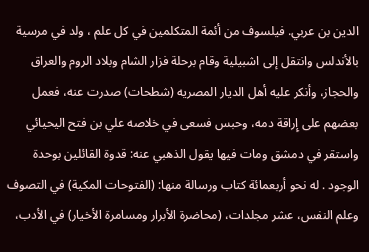الدين بن عربي. فيلسوف من أئمة المتكلمين في كل علم ، ولد في مرسية بالأندلس وانتقل إلى اشبيلية وقام برحلة فزار الشام وبلاد الروم والعراق والحجاز، وأنكر عليه أهل الديار المصريه (شطحات) صدرت عنه، فعمل بعضهم على إِراقة دمه، وحبس فسعى في خلاصه علي بن فتح اليحيائي واستقر في دمشق ومات فيها يقول الذهبي عنه: قدوة القائلين بوحدة الوجود . له نحو أربعمائة كتاب ورسالة منها: (الفتوحات المكية) في التصوف وعلم النفس، عشر مجلدات، (محاضرة الأبرار ومسامرة الأخيار) في الأدب،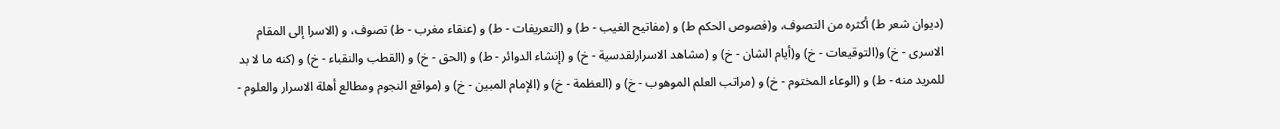(ديوان شعر ط) أكثره من التصوف، و(فصوص الحكم ط) و (مفاتيح الغيب - ط) و (التعريفات - ط) و (عنقاء مغرب - ط) تصوف، و (الاسرا إلى المقام الاسرى - خ) و(التوقيعات - خ) و(أيام الشان - خ) و (مشاهد الاسرارلقدسية - خ) و (إنشاء الدوائر - ط) و (الحق - خ) و (القطب والنقباء - خ) و (كنه ما لا بد للمريد منه - ط) و (الوعاء المختوم - خ) و (مراتب العلم الموهوب - خ) و (العظمة - خ) و (الإمام المبين - خ) و (مواقع النجوم ومطالع أهلة الاسرار والعلوم -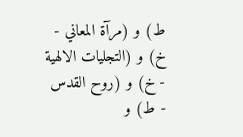ط) و (مرآة المعاني - خ) و (التجليات الالهية - خ) و (روح القدس - ط) و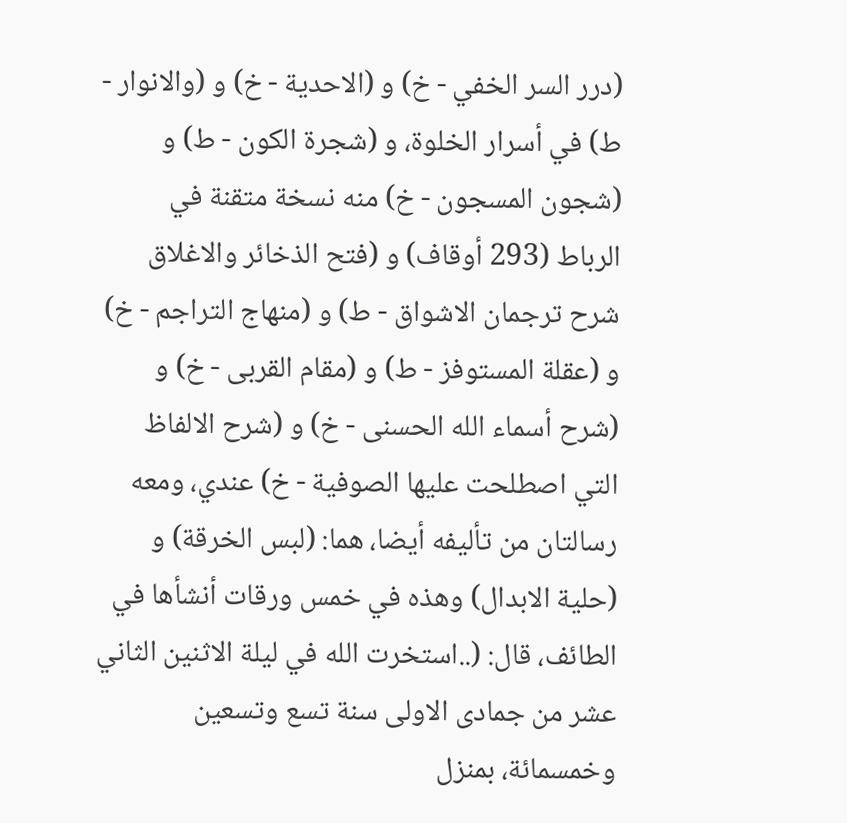(درر السر الخفي - خ) و (الاحدية - خ) و (والانوار - ط) في أسرار الخلوة، و (شجرة الكون - ط) و (شجون المسجون - خ) منه نسخة متقنة في الرباط (293 أوقاف) و (فتح الذخائر والاغلاق شرح ترجمان الاشواق - ط) و (منهاج التراجم - خ) و (عقلة المستوفز - ط) و (مقام القربى - خ) و (شرح أسماء الله الحسنى - خ) و (شرح الالفاظ التي اصطلحت عليها الصوفية - خ) عندي، ومعه رسالتان من تأليفه أيضا، هما: (لبس الخرقة) و (حلية الابدال) وهذه في خمس ورقات أنشأها في الطائف، قال: (..استخرت الله في ليلة الاثنين الثاني عشر من جمادى الاولى سنة تسع وتسعين وخمسمائة، بمنزل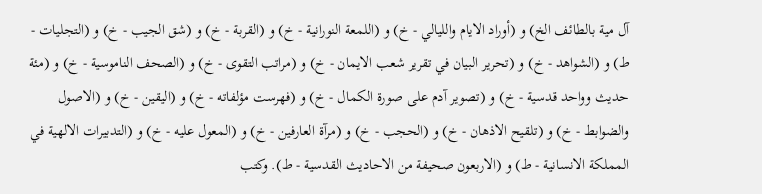آل مية بالطائف الخ) و (أوراد الايام والليالي - خ) و (اللمعة النورانية - خ) و (القربة - خ) و (شق الجيب - خ) و (التجليات - ط) و (الشواهد - خ) و (تحرير البيان في تقرير شعب الايمان - خ) و (مراتب التقوى - خ) و (الصحف الناموسية - خ) و (مئة حديث وواحد قدسية - خ) و (تصوير آدم على صورة الكمال - خ) و (فهرست مؤلفاته - خ) و (اليقين - خ) و (الاصول والضوابط - خ) و (تلقيح الاذهان - خ) و (الحجب - خ) و (مرآة العارفين - خ) و (المعول عليه - خ) و (التدبيرات الالهية في المملكة الانسانية - ط) و (الاربعون صحيفة من الاحاديث القدسية - ط). وكتب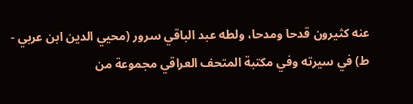عنه كثيرون قدحا ومدحا، ولطه عبد الباقي سرور (محيي الدين ابن عربي - ط) في سيرته وفي مكتبة المتحف العراقي مجموعة من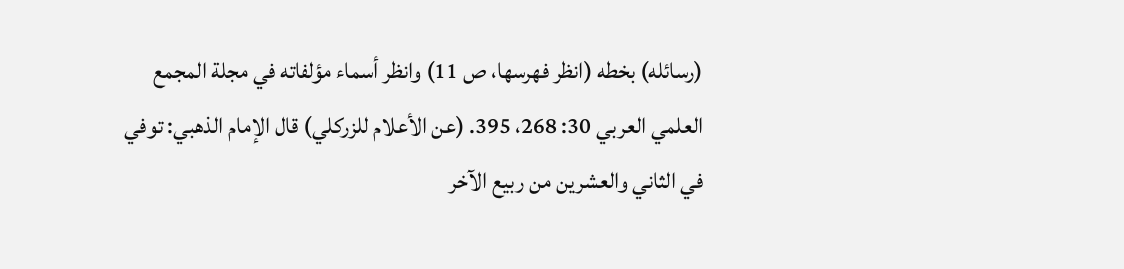(رسائله) بخطه (انظر فهرسها، ص 11) وانظر أسماء مؤلفاته في مجلة المجمع العلمي العربي 30: 268، 395. (عن الأعلام للزركلي) قال الإمام الذهبي: توفي في الثاني والعشرين من ربيع الآخر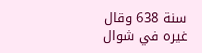سنة 638 وقال غيره في شوال